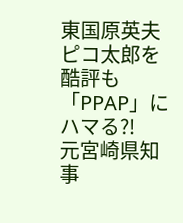東国原英夫 ピコ太郎を酷評も「PPAP」にハマる?!
元宮崎県知事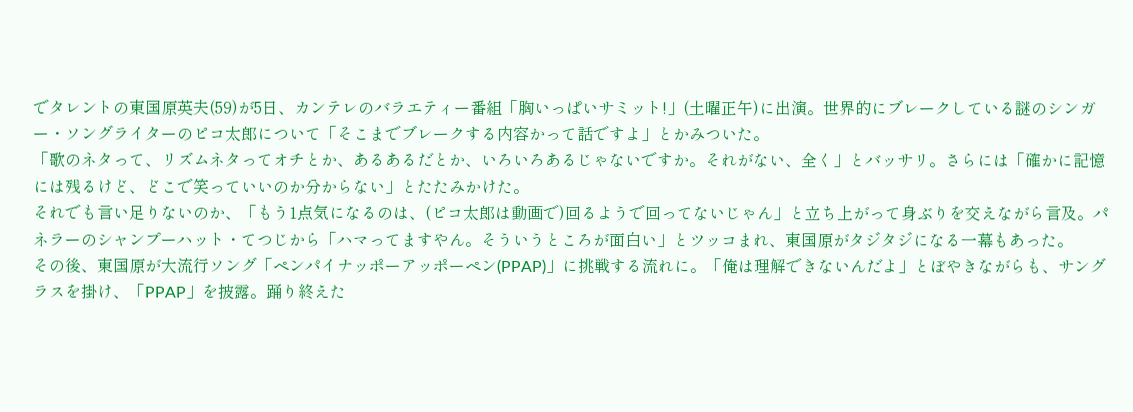でタレントの東国原英夫(59)が5日、カンテレのバラエティー番組「胸いっぱいサミット!」(土曜正午)に出演。世界的にブレークしている謎のシンガー・ソングライターのピコ太郎について「そこまでブレークする内容かって話ですよ」とかみついた。
「歌のネタって、リズムネタってオチとか、あるあるだとか、いろいろあるじゃないですか。それがない、全く」とバッサリ。さらには「確かに記憶には残るけど、どこで笑っていいのか分からない」とたたみかけた。
それでも言い足りないのか、「もう1点気になるのは、(ピコ太郎は動画で)回るようで回ってないじゃん」と立ち上がって身ぶりを交えながら言及。パネラーのシャンプーハット・てつじから「ハマってますやん。そういうところが面白い」とツッコまれ、東国原がタジタジになる一幕もあった。
その後、東国原が大流行ソング「ペンパイナッポーアッポーペン(PPAP)」に挑戦する流れに。「俺は理解できないんだよ」とぼやきながらも、サングラスを掛け、「PPAP」を披露。踊り終えた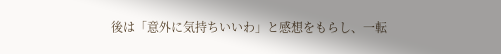後は「意外に気持ちいいわ」と感想をもらし、一転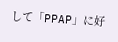して「PPAP」に好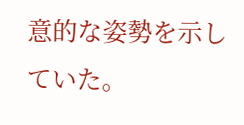意的な姿勢を示していた。